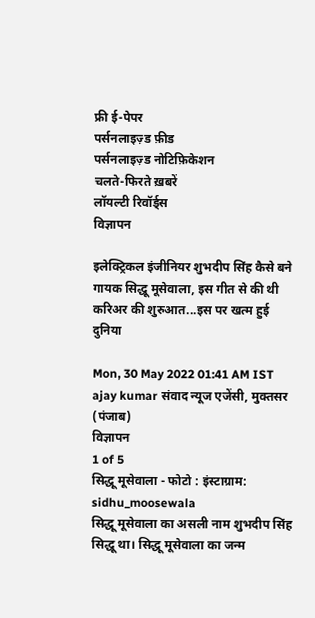फ्री ई-पेपर
पर्सनलाइज़्ड फ़ीड
पर्सनलाइज़्ड नोटिफ़िकेशन
चलते-फिरते ख़बरें
लॉयल्टी रिवॉर्ड्स
विज्ञापन

इलेक्ट्रिकल इंजीनियर शुभदीप सिंह कैसे बने गायक सिद्धू मूसेवाला, इस गीत से की थी करिअर की शुरुआत...इस पर खत्म हुई दुनिया

Mon, 30 May 2022 01:41 AM IST
ajay kumar संवाद न्यूज एजेंसी, मुक्तसर (पंजाब)
विज्ञापन
1 of 5
सिद्धू मूसेवाला - फोटो : इंस्टाग्राम: sidhu_moosewala
सिद्धू मूसेवाला का असली नाम शुभदीप सिंह सिद्धू था। सिद्धू मूसेवाला का जन्म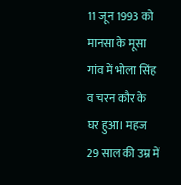11 जून 1993 को मानसा के मूसा गांव में भोला सिंह व चरन कौर के घर हुआ। महज 29 साल की उम्र में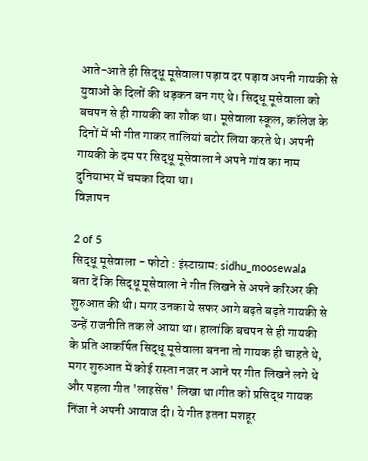आते-आते ही सिद्धू मूसेवाला पड़ाव दर पड़ाव अपनी गायकी से युवाओं के दिलों की धड़कन बन गए थे। सिद्धू मूसेवाला को बचपन से ही गायकी का शौक था। मूसेवाला स्कूल, कॉलेज के दिनों में भी गीत गाकर तालियां बटोर लिया करते थे। अपनी गायकी के दम पर सिद्धू मूसेवाला ने अपने गांव का नाम दुनियाभर में चमका दिया था।
विज्ञापन

2 of 5
सिद्धू मूसेवाला - फोटो : इंस्टाग्राम: sidhu_moosewala
बता दें कि सिद्धू मूसेवाला ने गीत लिखने से अपने करिअर की शुरुआत की थी। मगर उनका ये सफर आगे बढ़ते बढ़ते गायकी से उन्हें राजनीति तक ले आया था। हालांकि बचपन से ही गायकी के प्रति आकर्षित सिद्धू मूसेवाला बनना तो गायक ही चाहते थे, मगर शुरुआत में कोई रास्ता नजर न आने पर गीत लिखने लगे थे और पहला गीत 'लाइसेंस' लिखा था।गीत को प्रसिद्ध गायक निंजा ने अपनी आवाज दी। ये गीत इतना मशहूर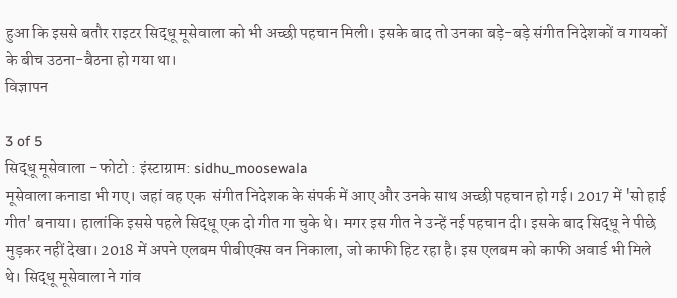हुआ कि इससे बतौर राइटर सिद्धू मूसेवाला को भी अच्छी पहचान मिली। इसके बाद तो उनका बड़े-बड़े संगीत निदेशकों व गायकों के बीच उठना-बैठना हो गया था।
विज्ञापन

3 of 5
सिद्धू मूसेवाला - फोटो : इंस्टाग्राम: sidhu_moosewala
मूसेवाला कनाडा भी गए। जहां वह एक  संगीत निदेशक के संपर्क में आए और उनके साथ अच्छी पहचान हो गई। 2017 में 'सो हाई गीत' बनाया। हालांकि इससे पहले सिद्धू एक दो गीत गा चुके थे। मगर इस गीत ने उन्हें नई पहचान दी। इसके बाद सिद्धू ने पीछे मुड़कर नहीं देखा। 2018 में अपने एलबम पीबीएक्स वन निकाला, जो काफी हिट रहा है। इस एलबम को काफी अवार्ड भी मिले थे। सिद्धू मूसेवाला ने गांव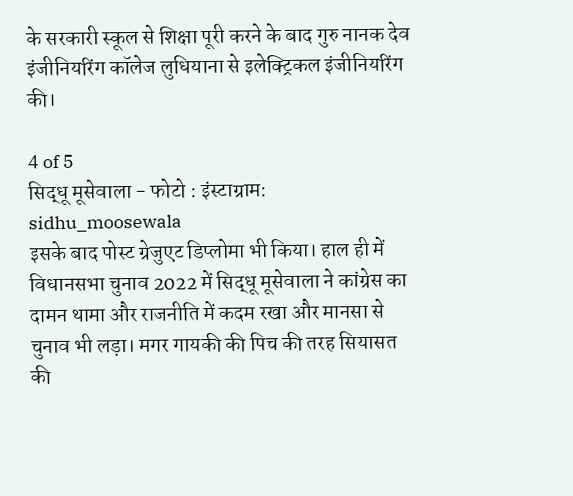के सरकारी स्कूल से शिक्षा पूरी करने के बाद गुरु नानक देव इंजीनियरिंग कॉलेज लुधियाना से इलेक्ट्रिकल इंजीनियरिंग की।

4 of 5
सिद्धू मूसेवाला - फोटो : इंस्टाग्राम: sidhu_moosewala
इसके बाद पोस्ट ग्रेजुएट डिप्लोमा भी किया। हाल ही में विधानसभा चुनाव 2022 में सिद्धू मूसेवाला ने कांग्रेस का दामन थामा और राजनीति में कदम रखा और मानसा से चुनाव भी लड़ा। मगर गायकी की पिच की तरह सियासत की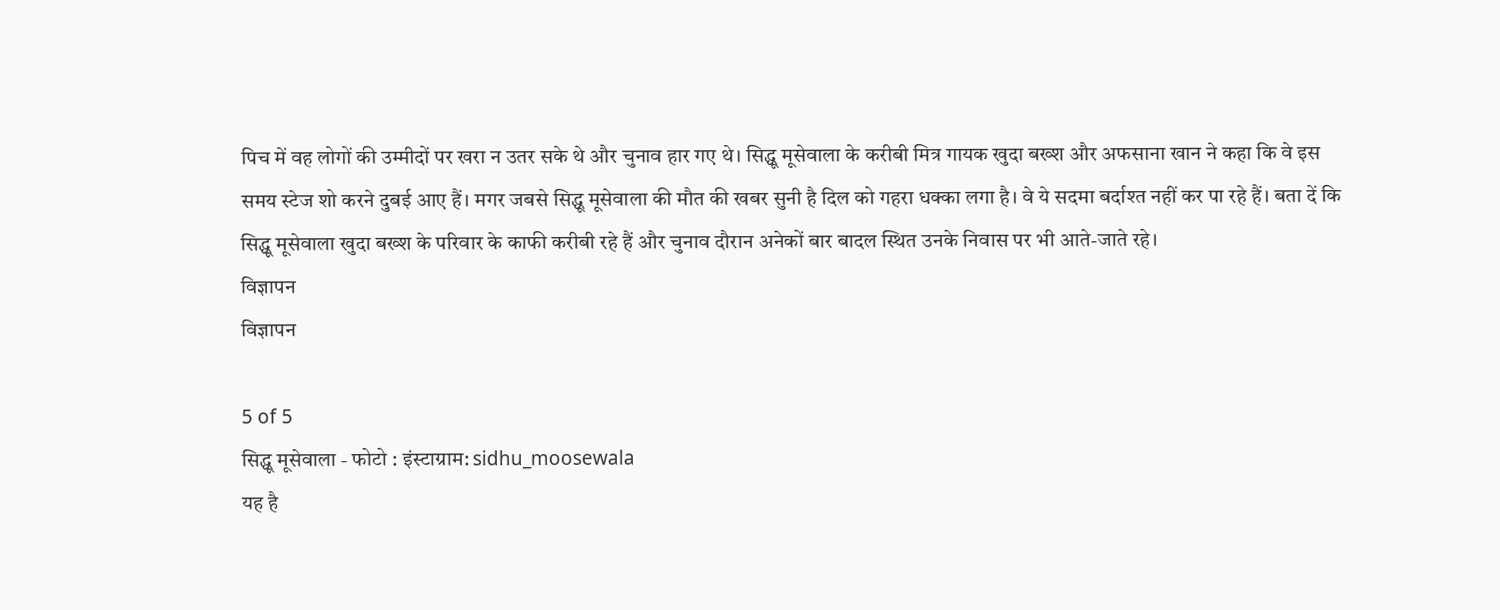पिच में वह लोगों की उम्मीदों पर खरा न उतर सके थे और चुनाव हार गए थे। सिद्धू मूसेवाला के करीबी मित्र गायक खुदा बख्श और अफसाना खान ने कहा कि वे इस समय स्टेज शो करने दुबई आए हैं। मगर जबसे सिद्धू मूसेवाला की मौत की खबर सुनी है दिल को गहरा धक्का लगा है। वे ये सदमा बर्दाश्त नहीं कर पा रहे हैं। बता दें कि सिद्धू मूसेवाला खुदा बख्श के परिवार के काफी करीबी रहे हैं और चुनाव दौरान अनेकों बार बादल स्थित उनके निवास पर भी आते-जाते रहे।
विज्ञापन
विज्ञापन

5 of 5
सिद्धू मूसेवाला - फोटो : इंस्टाग्राम: sidhu_moosewala
यह है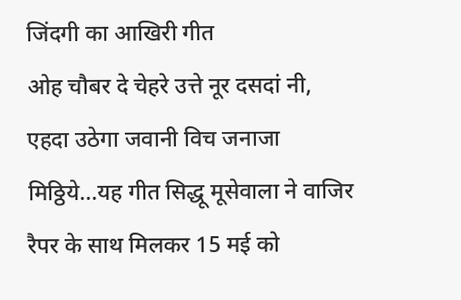जिंदगी का आखिरी गीत
ओह चौबर दे चेहरे उत्ते नूर दसदां नी, एहदा उठेगा जवानी विच जनाजा मिठ्ठिये...यह गीत सिद्धू मूसेवाला ने वाजिर रैपर के साथ मिलकर 15 मई को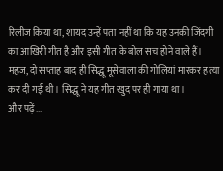रिलीज किया था, शायद उन्हें पता नहीं था कि यह उनकी जिंदगी का आखिरी गीत है और इसी गीत के बोल सच होने वाले हैं। महज, दो सप्ताह बाद ही सिद्धू मूसेवाला की गोलियां मारकर हत्या कर दी गई थी। सिद्धू ने यह गीत खुद पर ही गाया था।
और पढ़ें...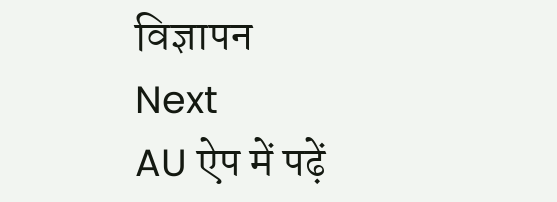विज्ञापन
Next
AU ऐप में पढ़ें